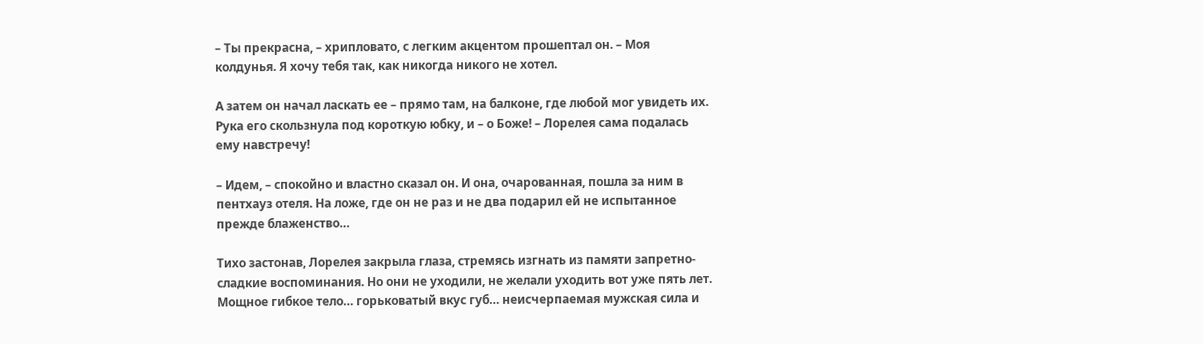– Ты прекрасна, – хрипловато, с легким акцентом прошептал он. – Моя колдунья. Я хочу тебя так, как никогда никого не хотел.

А затем он начал ласкать ее – прямо там, на балконе, где любой мог увидеть их. Рука его скользнула под короткую юбку, и – о Боже! – Лорелея сама подалась ему навстречу!

– Идем, – спокойно и властно сказал он. И она, очарованная, пошла за ним в пентхауз отеля. На ложе, где он не раз и не два подарил ей не испытанное прежде блаженство…

Тихо застонав, Лорелея закрыла глаза, стремясь изгнать из памяти запретно-сладкие воспоминания. Но они не уходили, не желали уходить вот уже пять лет. Мощное гибкое тело… горьковатый вкус губ… неисчерпаемая мужская сила и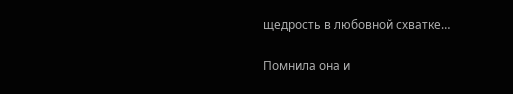щедрость в любовной схватке…

Помнила она и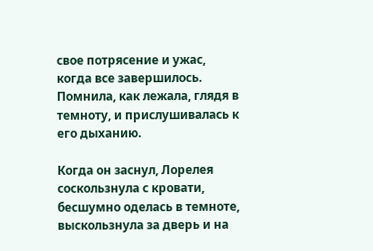свое потрясение и ужас, когда все завершилось. Помнила, как лежала, глядя в темноту, и прислушивалась к его дыханию.

Когда он заснул, Лорелея соскользнула с кровати, бесшумно оделась в темноте, выскользнула за дверь и на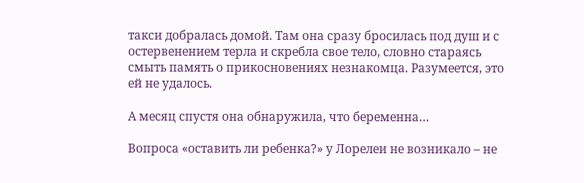такси добралась домой. Там она сразу бросилась под душ и с остервенением терла и скребла свое тело, словно стараясь смыть память о прикосновениях незнакомца. Разумеется, это ей не удалось.

А месяц спустя она обнаружила, что беременна…

Вопроса «оставить ли ребенка?» у Лорелеи не возникало – не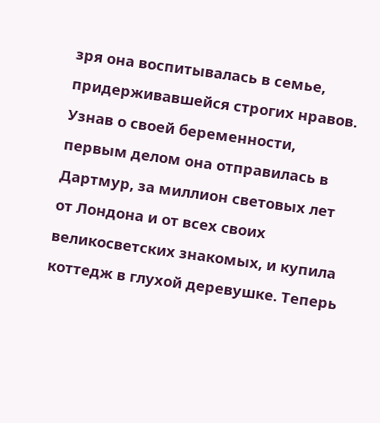зря она воспитывалась в семье, придерживавшейся строгих нравов. Узнав о своей беременности, первым делом она отправилась в Дартмур, за миллион световых лет от Лондона и от всех своих великосветских знакомых, и купила коттедж в глухой деревушке. Теперь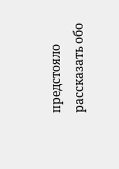предстояло рассказать обо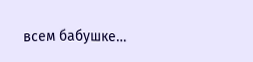всем бабушке…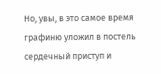Но, увы, в это самое время графиню уложил в постель сердечный приступ и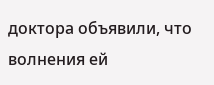доктора объявили, что волнения ей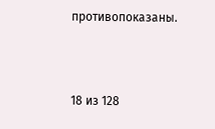противопоказаны.



18 из 128